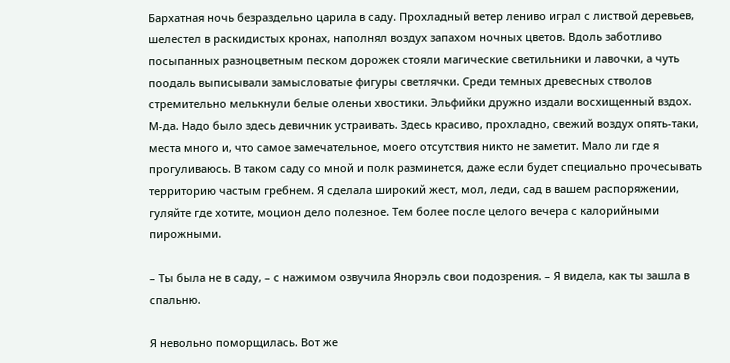Бархатная ночь безраздельно царила в саду. Прохладный ветер лениво играл с листвой деревьев, шелестел в раскидистых кронах, наполнял воздух запахом ночных цветов. Вдоль заботливо посыпанных разноцветным песком дорожек стояли магические светильники и лавочки, а чуть поодаль выписывали замысловатые фигуры светлячки. Среди темных древесных стволов стремительно мелькнули белые оленьи хвостики. Эльфийки дружно издали восхищенный вздох. М-да. Надо было здесь девичник устраивать. Здесь красиво, прохладно, свежий воздух опять-таки, места много и, что самое замечательное, моего отсутствия никто не заметит. Мало ли где я прогуливаюсь. В таком саду со мной и полк разминется, даже если будет специально прочесывать территорию частым гребнем. Я сделала широкий жест, мол, леди, сад в вашем распоряжении, гуляйте где хотите, моцион дело полезное. Тем более после целого вечера с калорийными пирожными.

– Ты была не в саду, – с нажимом озвучила Янорэль свои подозрения. – Я видела, как ты зашла в спальню.

Я невольно поморщилась. Вот же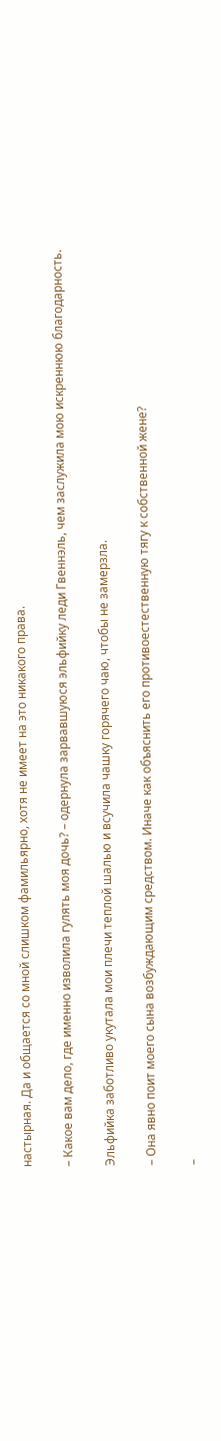настырная. Да и общается со мной слишком фамильярно, хотя не имеет на это никакого права.

– Какое вам дело, где именно изволила гулять моя дочь? – одернула зарвавшуюся эльфийку леди Гвеннэль, чем заслужила мою искреннюю благодарность.

Эльфийка заботливо укутала мои плечи теплой шалью и всучила чашку горячего чаю, чтобы не замерзла.

– Она явно поит моего сына возбуждающим средством. Иначе как объяснить его противоестественную тягу к собственной жене?

–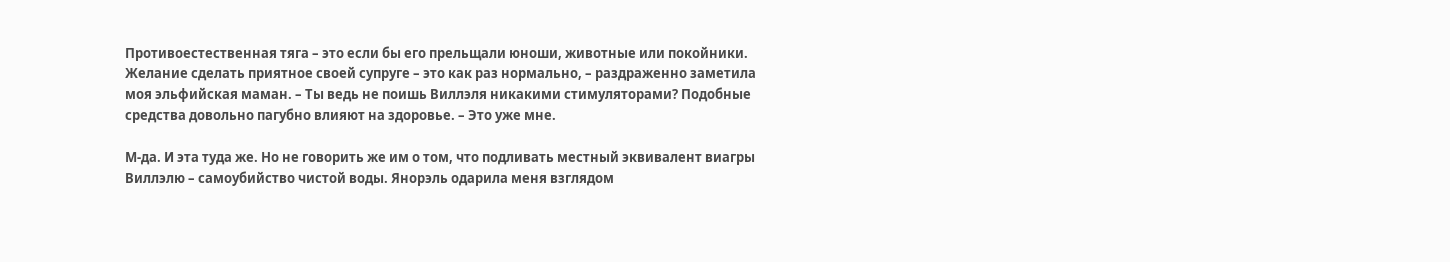Противоестественная тяга – это если бы его прельщали юноши, животные или покойники. Желание сделать приятное своей супруге – это как раз нормально, – раздраженно заметила моя эльфийская маман. – Ты ведь не поишь Виллэля никакими стимуляторами? Подобные средства довольно пагубно влияют на здоровье. – Это уже мне.

М-да. И эта туда же. Но не говорить же им о том, что подливать местный эквивалент виагры Виллэлю – самоубийство чистой воды. Янорэль одарила меня взглядом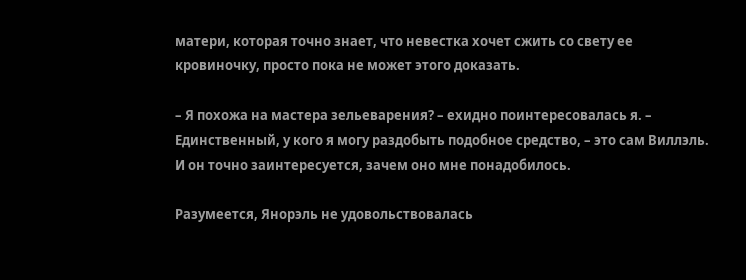матери, которая точно знает, что невестка хочет сжить со свету ее кровиночку, просто пока не может этого доказать.

– Я похожа на мастера зельеварения? – ехидно поинтересовалась я. – Единственный, у кого я могу раздобыть подобное средство, – это сам Виллэль. И он точно заинтересуется, зачем оно мне понадобилось.

Разумеется, Янорэль не удовольствовалась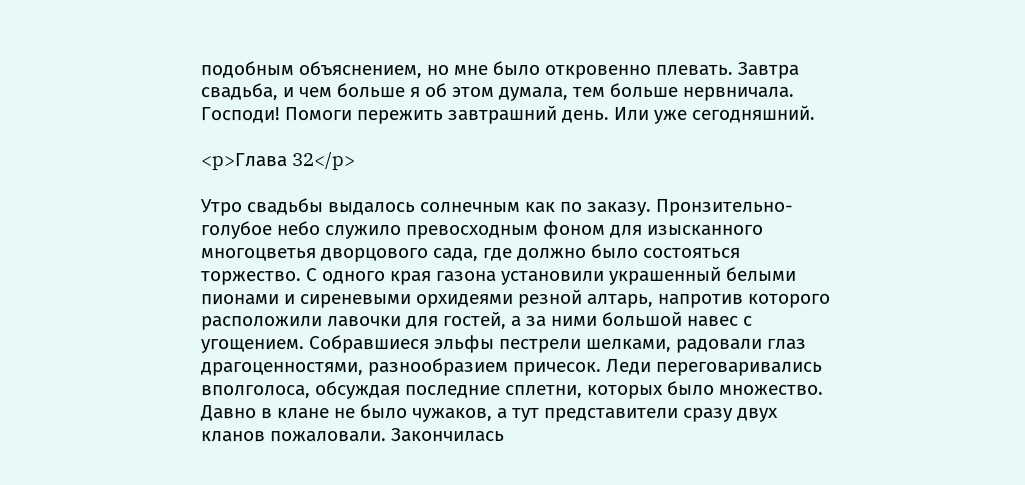подобным объяснением, но мне было откровенно плевать. Завтра свадьба, и чем больше я об этом думала, тем больше нервничала. Господи! Помоги пережить завтрашний день. Или уже сегодняшний.

<p>Глава 32</p>

Утро свадьбы выдалось солнечным как по заказу. Пронзительно-голубое небо служило превосходным фоном для изысканного многоцветья дворцового сада, где должно было состояться торжество. С одного края газона установили украшенный белыми пионами и сиреневыми орхидеями резной алтарь, напротив которого расположили лавочки для гостей, а за ними большой навес с угощением. Собравшиеся эльфы пестрели шелками, радовали глаз драгоценностями, разнообразием причесок. Леди переговаривались вполголоса, обсуждая последние сплетни, которых было множество. Давно в клане не было чужаков, а тут представители сразу двух кланов пожаловали. Закончилась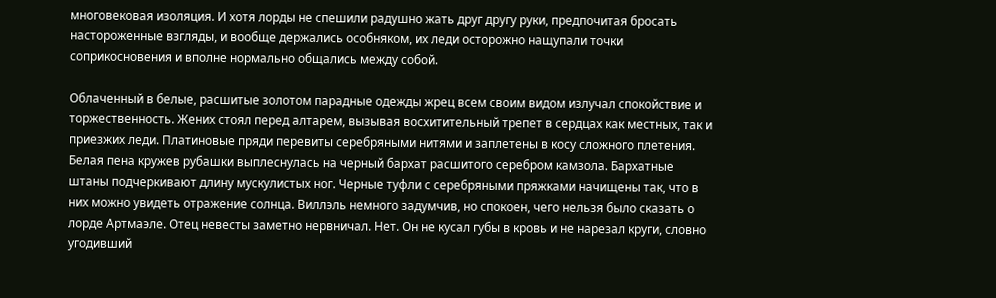многовековая изоляция. И хотя лорды не спешили радушно жать друг другу руки, предпочитая бросать настороженные взгляды, и вообще держались особняком, их леди осторожно нащупали точки соприкосновения и вполне нормально общались между собой.

Облаченный в белые, расшитые золотом парадные одежды жрец всем своим видом излучал спокойствие и торжественность. Жених стоял перед алтарем, вызывая восхитительный трепет в сердцах как местных, так и приезжих леди. Платиновые пряди перевиты серебряными нитями и заплетены в косу сложного плетения. Белая пена кружев рубашки выплеснулась на черный бархат расшитого серебром камзола. Бархатные штаны подчеркивают длину мускулистых ног. Черные туфли с серебряными пряжками начищены так, что в них можно увидеть отражение солнца. Виллэль немного задумчив, но спокоен, чего нельзя было сказать о лорде Артмаэле. Отец невесты заметно нервничал. Нет. Он не кусал губы в кровь и не нарезал круги, словно угодивший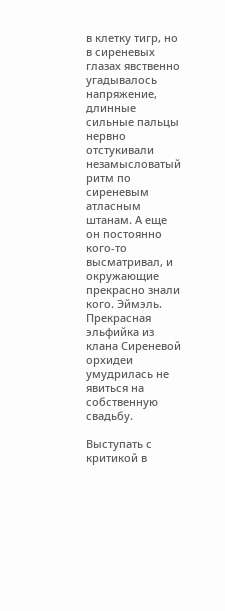в клетку тигр, но в сиреневых глазах явственно угадывалось напряжение, длинные сильные пальцы нервно отстукивали незамысловатый ритм по сиреневым атласным штанам. А еще он постоянно кого-то высматривал, и окружающие прекрасно знали кого. Эймэль. Прекрасная эльфийка из клана Сиреневой орхидеи умудрилась не явиться на собственную свадьбу.

Выступать с критикой в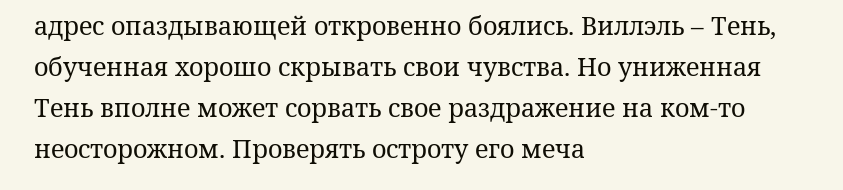адрес опаздывающей откровенно боялись. Виллэль – Тень, обученная хорошо скрывать свои чувства. Но униженная Тень вполне может сорвать свое раздражение на ком-то неосторожном. Проверять остроту его меча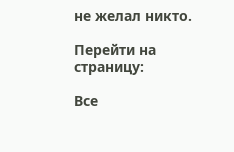не желал никто.

Перейти на страницу:

Все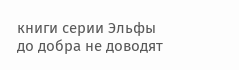книги серии Эльфы до добра не доводят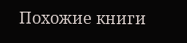Похожие книги